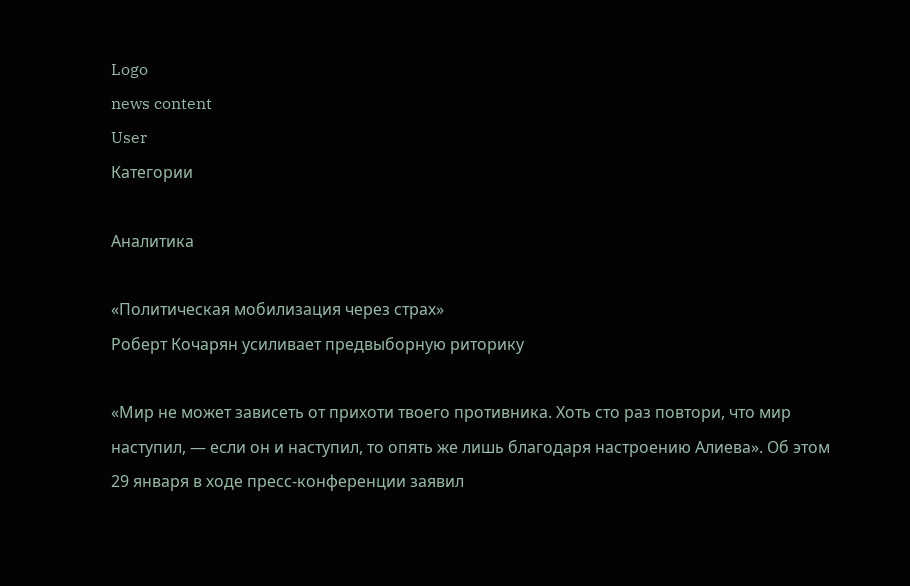Logo
news content
User
Категории

Аналитика

«Политическая мобилизация через страх»
Роберт Кочарян усиливает предвыборную риторику

«Мир не может зависеть от прихоти твоего противника. Хоть сто раз повтори, что мир наступил, — если он и наступил, то опять же лишь благодаря настроению Алиева». Об этом 29 января в ходе пресс-конференции заявил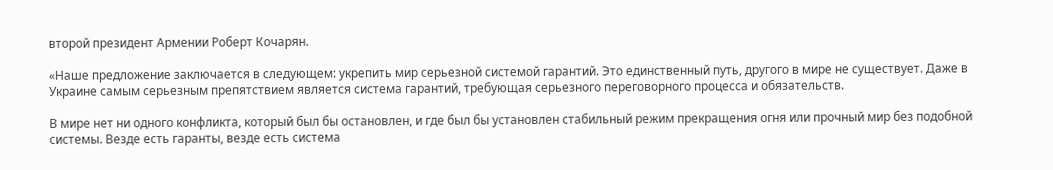второй президент Армении Роберт Кочарян.

«Наше предложение заключается в следующем: укрепить мир серьезной системой гарантий. Это единственный путь, другого в мире не существует. Даже в Украине самым серьезным препятствием является система гарантий, требующая серьезного переговорного процесса и обязательств.

В мире нет ни одного конфликта, который был бы остановлен, и где был бы установлен стабильный режим прекращения огня или прочный мир без подобной системы. Везде есть гаранты, везде есть система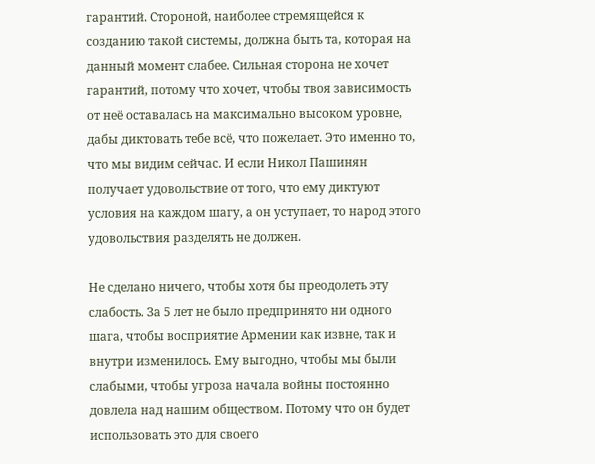гарантий. Стороной, наиболее стремящейся к созданию такой системы, должна быть та, которая на данный момент слабее. Сильная сторона не хочет гарантий, потому что хочет, чтобы твоя зависимость от неё оставалась на максимально высоком уровне, дабы диктовать тебе всё, что пожелает. Это именно то, что мы видим сейчас. И если Никол Пашинян получает удовольствие от того, что ему диктуют условия на каждом шагу, а он уступает, то народ этого удовольствия разделять не должен.

Не сделано ничего, чтобы хотя бы преодолеть эту слабость. За 5 лет не было предпринято ни одного шага, чтобы восприятие Армении как извне, так и внутри изменилось. Ему выгодно, чтобы мы были слабыми, чтобы угроза начала войны постоянно довлела над нашим обществом. Потому что он будет использовать это для своего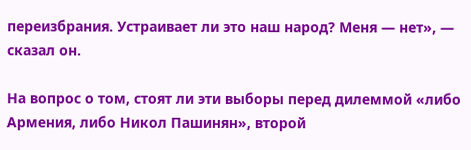переизбрания. Устраивает ли это наш народ? Меня — нет», — сказал он.

На вопрос о том, стоят ли эти выборы перед дилеммой «либо Армения, либо Никол Пашинян», второй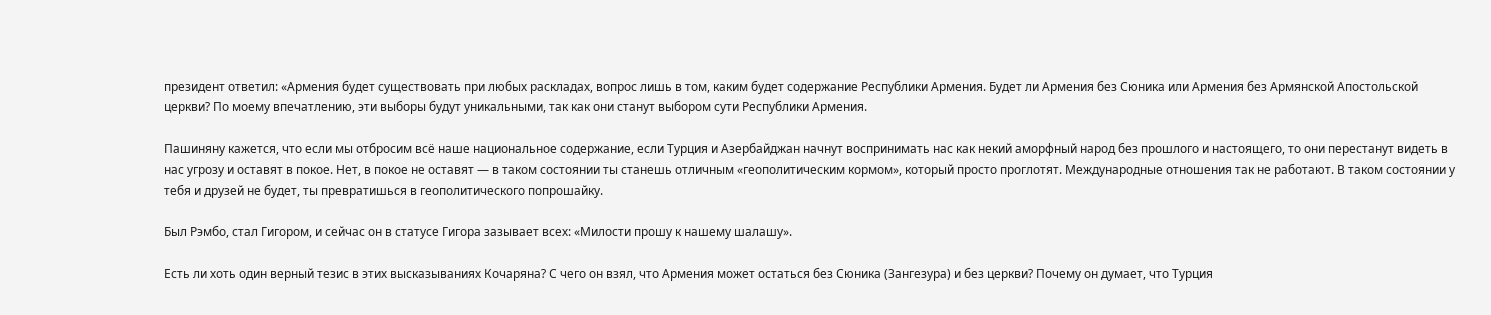президент ответил: «Армения будет существовать при любых раскладах, вопрос лишь в том, каким будет содержание Республики Армения. Будет ли Армения без Сюника или Армения без Армянской Апостольской церкви? По моему впечатлению, эти выборы будут уникальными, так как они станут выбором сути Республики Армения.

Пашиняну кажется, что если мы отбросим всё наше национальное содержание, если Турция и Азербайджан начнут воспринимать нас как некий аморфный народ без прошлого и настоящего, то они перестанут видеть в нас угрозу и оставят в покое. Нет, в покое не оставят — в таком состоянии ты станешь отличным «геополитическим кормом», который просто проглотят. Международные отношения так не работают. В таком состоянии у тебя и друзей не будет, ты превратишься в геополитического попрошайку.

Был Рэмбо, стал Гигором, и сейчас он в статусе Гигора зазывает всех: «Милости прошу к нашему шалашу».

Есть ли хоть один верный тезис в этих высказываниях Кочаряна? С чего он взял, что Армения может остаться без Сюника (Зангезура) и без церкви? Почему он думает, что Турция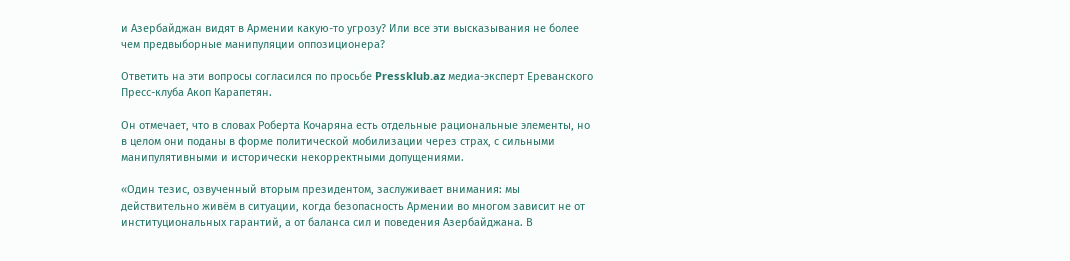и Азербайджан видят в Армении какую-то угрозу? Или все эти высказывания не более чем предвыборные манипуляции оппозиционера?

Ответить на эти вопросы согласился по просьбе Pressklub.az медиа-эксперт Ереванского Пресс-клуба Акоп Карапетян.

Он отмечает, что в словах Роберта Кочаряна есть отдельные рациональные элементы, но в целом они поданы в форме политической мобилизации через страх, с сильными манипулятивными и исторически некорректными допущениями.

«Один тезис, озвученный вторым президентом, заслуживает внимания: мы действительно живём в ситуации, когда безопасность Армении во многом зависит не от институциональных гарантий, а от баланса сил и поведения Азербайджана. В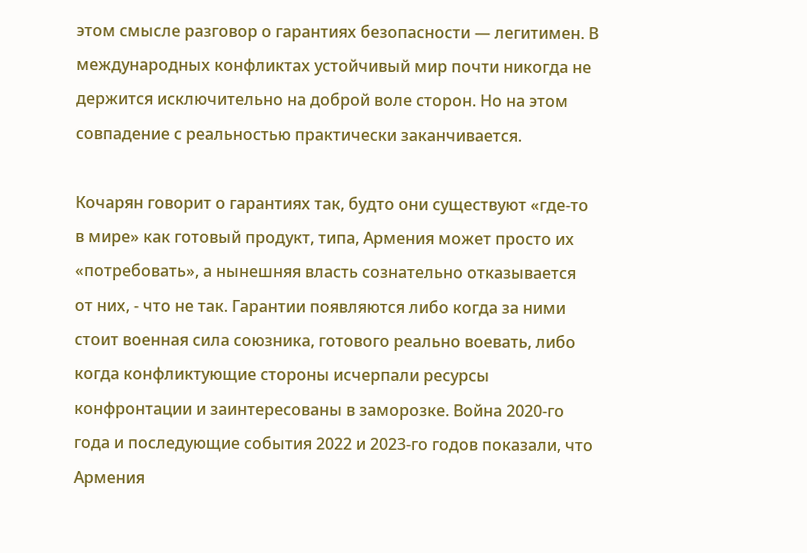этом смысле разговор о гарантиях безопасности — легитимен. В международных конфликтах устойчивый мир почти никогда не держится исключительно на доброй воле сторон. Но на этом совпадение с реальностью практически заканчивается.

Кочарян говорит о гарантиях так, будто они существуют «где-то в мире» как готовый продукт, типа, Армения может просто их «потребовать», а нынешняя власть сознательно отказывается от них, - что не так. Гарантии появляются либо когда за ними стоит военная сила союзника, готового реально воевать, либо когда конфликтующие стороны исчерпали ресурсы конфронтации и заинтересованы в заморозке. Война 2020-го года и последующие события 2022 и 2023-го годов показали, что Армения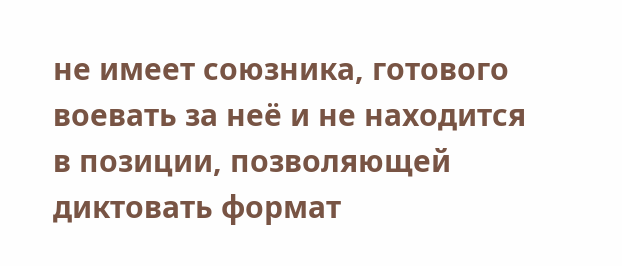не имеет союзника, готового воевать за неё и не находится в позиции, позволяющей диктовать формат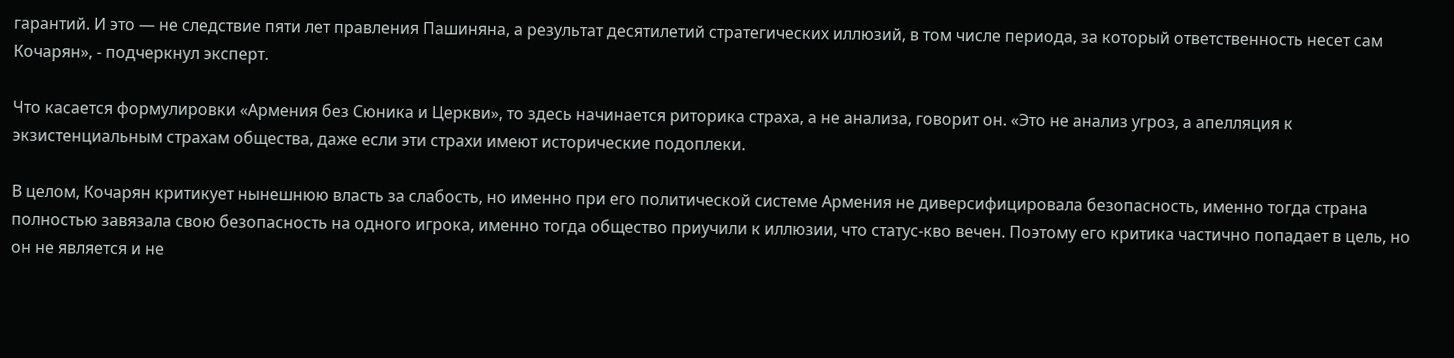гарантий. И это — не следствие пяти лет правления Пашиняна, а результат десятилетий стратегических иллюзий, в том числе периода, за который ответственность несет сам Кочарян», - подчеркнул эксперт.

Что касается формулировки «Армения без Сюника и Церкви», то здесь начинается риторика страха, а не анализа, говорит он. «Это не анализ угроз, а апелляция к экзистенциальным страхам общества, даже если эти страхи имеют исторические подоплеки.

В целом, Кочарян критикует нынешнюю власть за слабость, но именно при его политической системе Армения не диверсифицировала безопасность, именно тогда страна полностью завязала свою безопасность на одного игрока, именно тогда общество приучили к иллюзии, что статус-кво вечен. Поэтому его критика частично попадает в цель, но он не является и не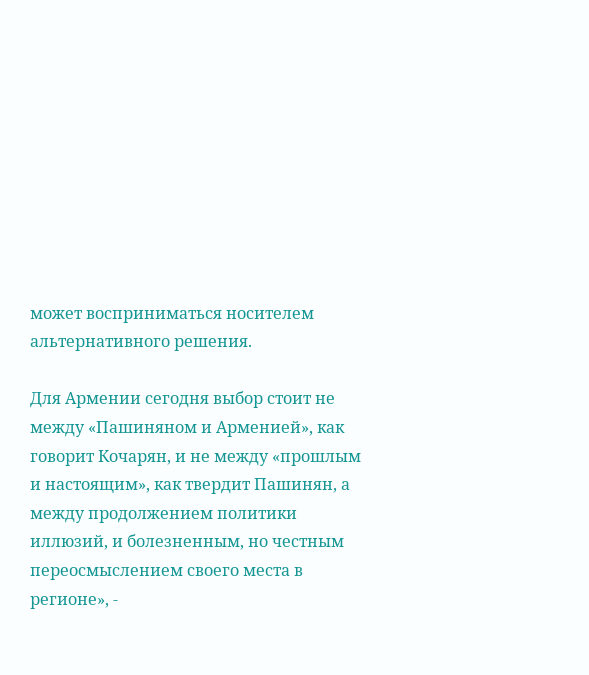может восприниматься носителем альтернативного решения.

Для Армении сегодня выбор стоит не между «Пашиняном и Арменией», как говорит Кочарян, и не между «прошлым и настоящим», как твердит Пашинян, а между продолжением политики иллюзий, и болезненным, но честным переосмыслением своего места в регионе», -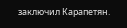заключил Карапетян.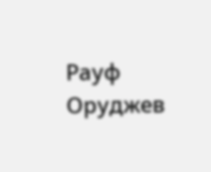Рауф Оруджев